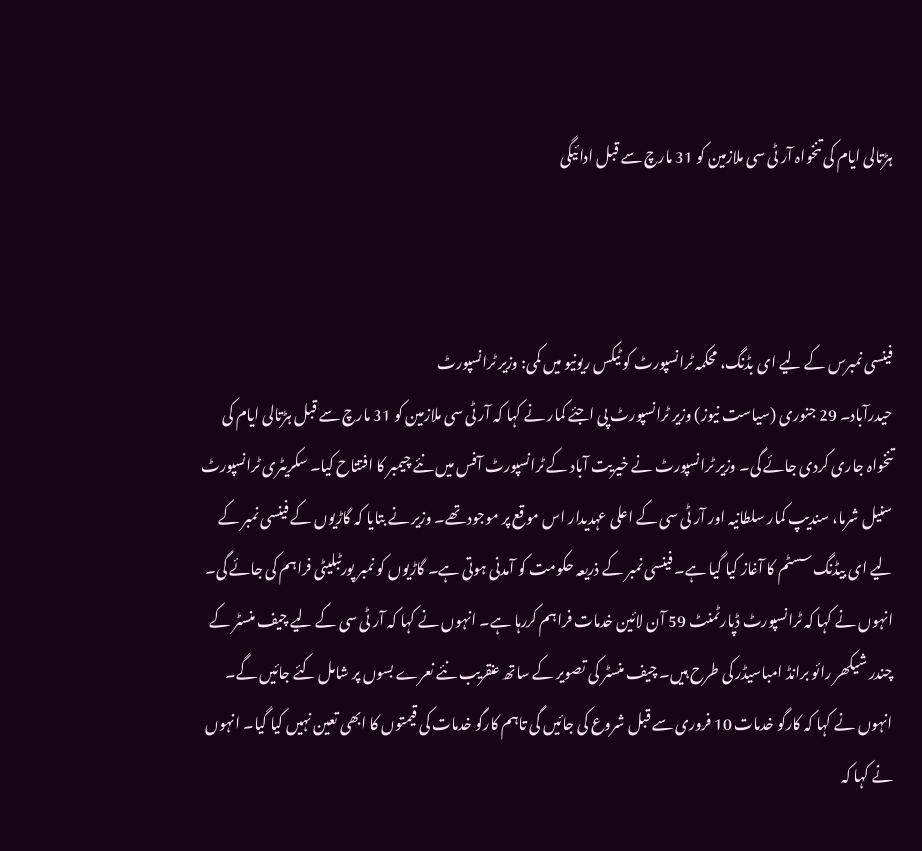ہڑتالی ایام کی تنخواہ آر ٹی سی ملازمین کو 31 مارچ سے قبل ادائیگی



فینسی نمبرس کے لیے ای بڈنگ، محکمہ ٹرانسپورٹ کو ٹیکس ریونیو میں کمی: وزیر ٹرانسپورٹ
حیدرآباد۔ 29 جنوری (سیاست نیوز) وزیر ٹرانسپورٹ پی اجئے کمار نے کہا کہ آر ٹی سی ملازمین کو 31 مارچ سے قبل ہڑتالی ایام کی تنخواہ جاری کردی جائے گی۔ وزیر ٹرانسپورٹ نے خیریت آباد کے ٹرانسپورٹ آفس میں نئے چیمبر کا افتتاح کیا۔ سکریٹری ٹرانسپورٹ سنیل شرما، سندیپ کمار سلطانیہ اور آر ٹی سی کے اعلی عہدیدار اس موقع پر موجود تھے۔ وزیر نے بتایا کہ گاڑیوں کے فینسی نمبر کے لیے ای بیڈنگ سسٹم کا آغاز کیا گیا ہے۔ فینسی نمبر کے ذریعہ حکومت کو آمدنی ہوتی ہے۔ گاڑیوں کو نمبر پورٹبلیٹی فراہم کی جائے گی۔ انہوں نے کہا کہ ٹرانسپورٹ ڈپارٹمنٹ 59 آن لائین خدمات فراہم کررہا ہے۔ انہوں نے کہا کہ آر ٹی سی کے لیے چیف منسٹر کے چندر شیکھر رائو برانڈ امباسیڈر کی طرح ہیں۔ چیف منسٹر کی تصویر کے ساتھ عنقریب نئے نعرے بسوں پر شامل کئے جائیں گے۔ انہوں نے کہا کہ کارگو خدمات 10 فروری سے قبل شروع کی جائیں گی تاہم کارگو خدمات کی قیمتوں کا ابھی تعین نہیں کیا گیا۔ انہوں نے کہا کہ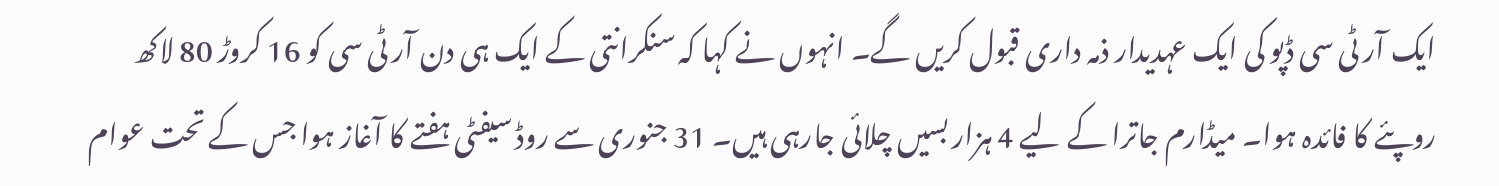ایک آر ٹی سی ڈپو کی ایک عہدیدار ذمہ داری قبول کریں گے۔ انہوں نے کہا کہ سنکرانتی کے ایک ہی دن آر ٹی سی کو 16 کروڑ 80 لاکھ روپئے کا فائدہ ہوا۔ میڈارم جاترا کے لیے 4 ہزار بسیں چلائی جارہی ہیں۔ 31 جنوری سے روڈ سیفٹی ہفتے کا آغاز ہوا جس کے تحت عوام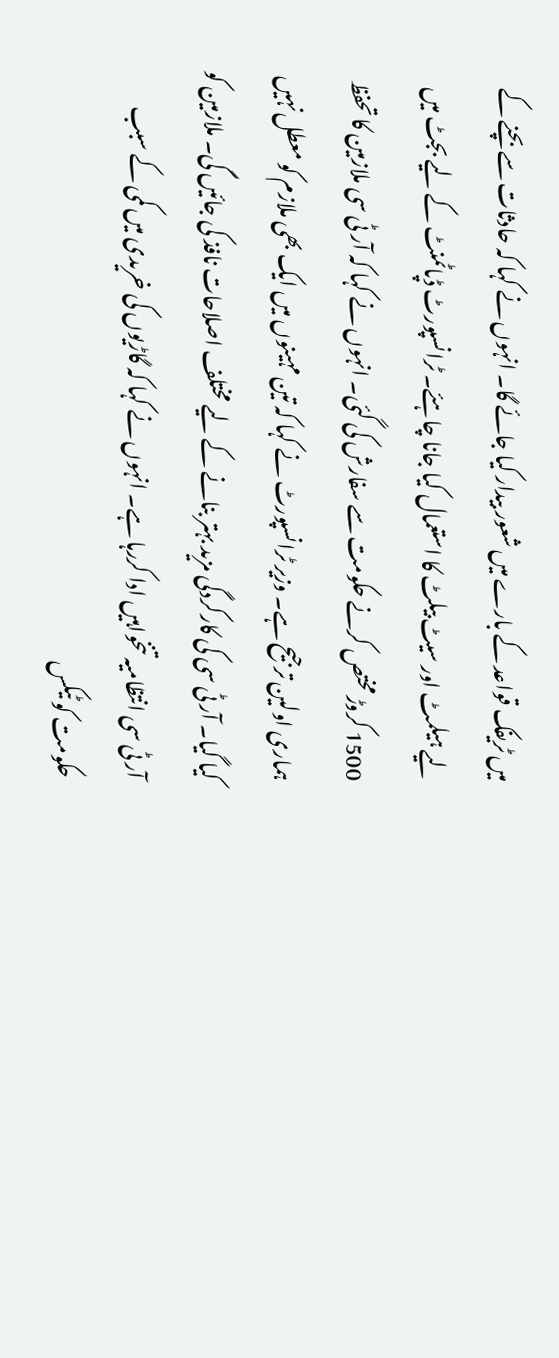میں ٹریفک قواعد کے بارے میں شعور بیدار کیا جائے گا۔ انہوں نے کہا کہ حادثات سے بچنے کے لیے ہیلمٹ اور سیٹ بیلٹ کا استعمال کیا جانا چاہئے۔ ٹرانسپورٹ ڈپاٹمنٹ کے لیے بجٹ میں 1500 کروڑ مختص کرنے حکومت سے سفارش کی گئی۔ انہوں نے کہا کہ آر ٹی سی ملازمین کا تحفظ ہماری اولین ترجیح ہے۔ وزیر ٹرانسپورٹ نے کہا کہ تین مہینوں میں ایک بھی ملازم کو معطل نہیں کیا گیا۔ آر ٹی سی کی کارکردگی مزید بہتر بنانے کے لیے مختلف اصلاحات نافذ کی جائیں گی۔ ملازمین کو آر ٹی سی انتظامیہ تنخواہیں ادا کررہا ہے۔ انہوں نے کہا کہ گاڑیوں کی خریدی میں کمی کے سبب حکومت کو ٹیکس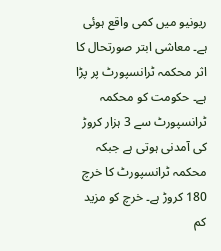ریونیو میں کمی واقع ہوئی ہے۔ معاشی ابتر صورتحال کا اثر محکمہ ٹرانسپورٹ پر پڑا ہے۔ حکومت کو محکمہ ٹرانسپورٹ سے 3 ہزار کروڑ کی آمدنی ہوتی ہے جبکہ محکمہ ٹرانسپورٹ کا خرچ 180 کروڑ ہے۔ خرچ کو مزید کم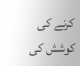کرنے کی کوشش کی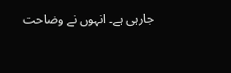جارہی ہے۔ انہوں نے وضاحت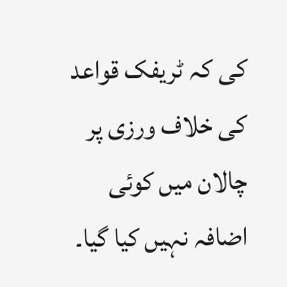کی کہ ٹریفک قواعد کی خلاف ورزی پر چالان میں کوئی اضافہ نہیں کیا گیا۔